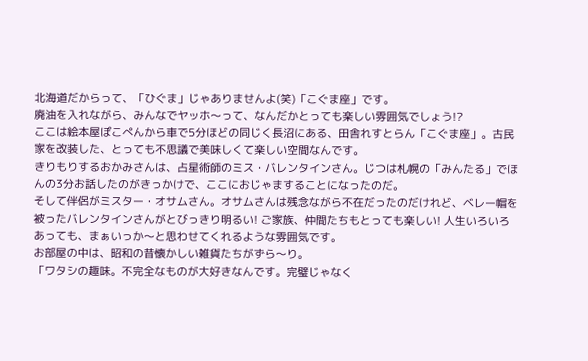北海道だからって、「ひぐま」じゃありませんよ(笑)「こぐま座」です。
廃油を入れながら、みんなでヤッホ〜って、なんだかとっても楽しい雰囲気でしょう!?
ここは絵本屋ぽこぺんから車で5分ほどの同じく長沼にある、田舎れすとらん「こぐま座」。古民家を改装した、とっても不思議で美味しくて楽しい空間なんです。
きりもりするおかみさんは、占星術師のミス・バレンタインさん。じつは札幌の「みんたる」でほんの3分お話したのがきっかけで、ここにおじゃますることになったのだ。
そして伴侶がミスター・オサムさん。オサムさんは残念ながら不在だったのだけれど、ベレー帽を被ったバレンタインさんがとびっきり明るい! ご家族、仲間たちもとっても楽しい! 人生いろいろあっても、まぁいっか〜と思わせてくれるような雰囲気です。
お部屋の中は、昭和の昔懐かしい雑貨たちがずら〜り。
「ワタシの趣味。不完全なものが大好きなんです。完璧じゃなく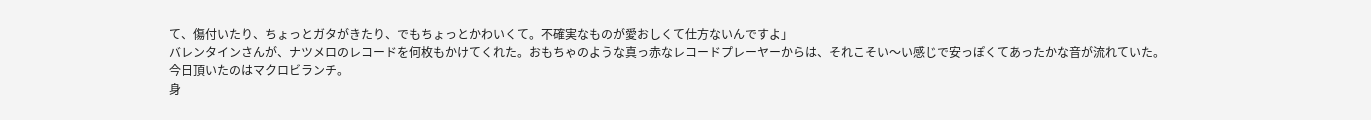て、傷付いたり、ちょっとガタがきたり、でもちょっとかわいくて。不確実なものが愛おしくて仕方ないんですよ」
バレンタインさんが、ナツメロのレコードを何枚もかけてくれた。おもちゃのような真っ赤なレコードプレーヤーからは、それこそい〜い感じで安っぽくてあったかな音が流れていた。
今日頂いたのはマクロビランチ。
身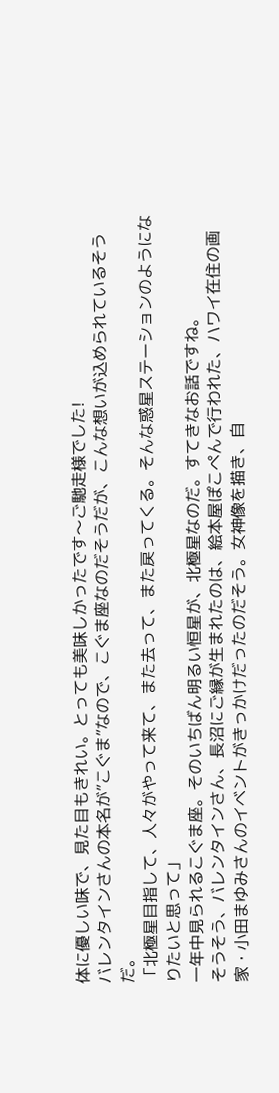体に優しい味で、見た目もきれい。とっても美味しかったです〜ご馳走様でした!
バレンタインさんの本名が”こぐま”なので、こぐま座なのだそうだが、こんな想いが込められているそうだ。
「北極星目指して、人々がやって来て、また去って、また戻ってくる。そんな惑星ステーションのようになりたいと思って」
一年中見られるこぐま座。そのいちばん明るい恒星が、北極星なのだ。すてきなお話ですね。
そうそう、バレンタインさん、長沼にご縁が生まれたのは、絵本屋ぽこぺんで行われた、ハワイ在住の画家・小田まゆみさんのイベントがきっかけだったのだそう。女神像を描き、自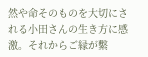然や命そのものを大切にされる小田さんの生き方に感激。それからご縁が繫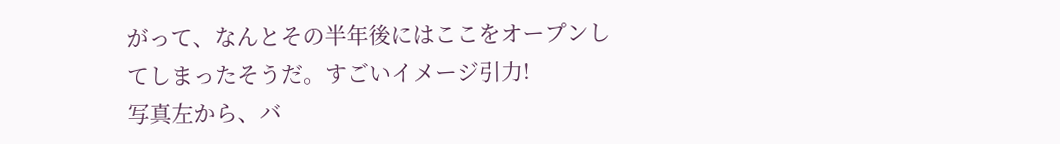がって、なんとその半年後にはここをオープンしてしまったそうだ。すごいイメージ引力!
写真左から、バ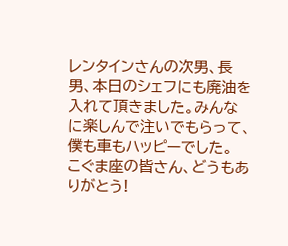レンタインさんの次男、長男、本日のシェフにも廃油を入れて頂きました。みんなに楽しんで注いでもらって、僕も車もハッピーでした。
こぐま座の皆さん、どうもありがとう!